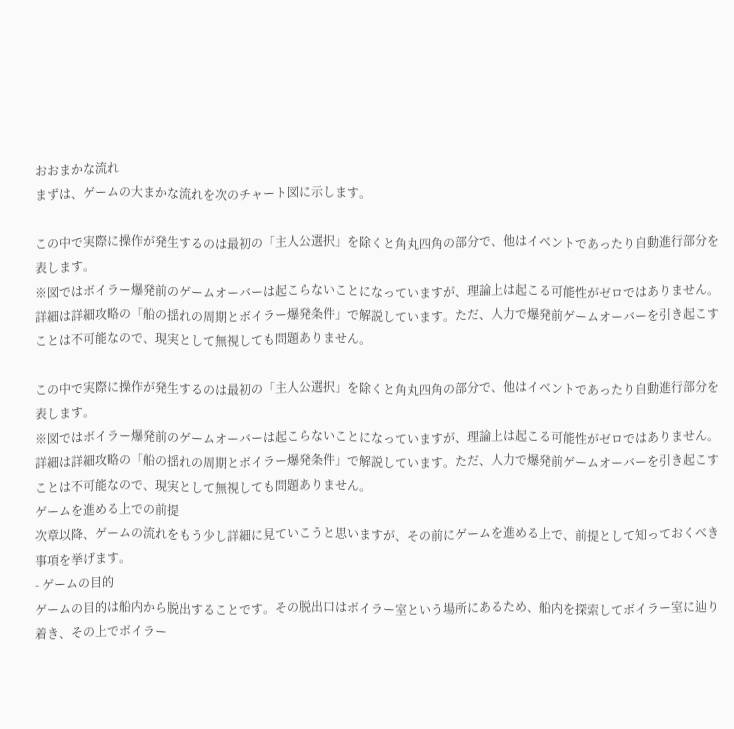おおまかな流れ
まずは、ゲームの大まかな流れを次のチャート図に示します。

この中で実際に操作が発生するのは最初の「主人公選択」を除くと角丸四角の部分で、他はイベントであったり自動進行部分を表します。
※図ではボイラー爆発前のゲームオーバーは起こらないことになっていますが、理論上は起こる可能性がゼロではありません。詳細は詳細攻略の「船の揺れの周期とボイラー爆発条件」で解説しています。ただ、人力で爆発前ゲームオーバーを引き起こすことは不可能なので、現実として無視しても問題ありません。

この中で実際に操作が発生するのは最初の「主人公選択」を除くと角丸四角の部分で、他はイベントであったり自動進行部分を表します。
※図ではボイラー爆発前のゲームオーバーは起こらないことになっていますが、理論上は起こる可能性がゼロではありません。詳細は詳細攻略の「船の揺れの周期とボイラー爆発条件」で解説しています。ただ、人力で爆発前ゲームオーバーを引き起こすことは不可能なので、現実として無視しても問題ありません。
ゲームを進める上での前提
次章以降、ゲームの流れをもう少し詳細に見ていこうと思いますが、その前にゲームを進める上で、前提として知っておくべき事項を挙げます。
- ゲームの目的
ゲームの目的は船内から脱出することです。その脱出口はボイラー室という場所にあるため、船内を探索してボイラー室に辿り着き、その上でボイラー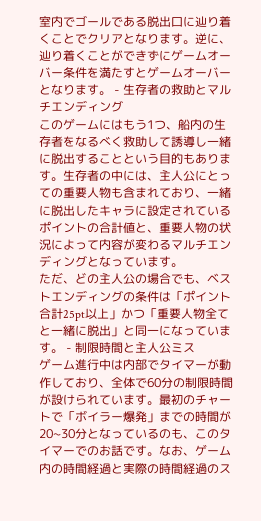室内でゴールである脱出口に辿り着くことでクリアとなります。逆に、辿り着くことができずにゲームオーバー条件を満たすとゲームオーバーとなります。 - 生存者の救助とマルチエンディング
このゲームにはもう1つ、船内の生存者をなるべく救助して誘導し一緒に脱出することという目的もあります。生存者の中には、主人公にとっての重要人物も含まれており、一緒に脱出したキャラに設定されているポイントの合計値と、重要人物の状況によって内容が変わるマルチエンディングとなっています。
ただ、どの主人公の場合でも、ベストエンディングの条件は「ポイント合計25pt以上」かつ「重要人物全てと一緒に脱出」と同一になっています。 - 制限時間と主人公ミス
ゲーム進行中は内部でタイマーが動作しており、全体で60分の制限時間が設けられています。最初のチャートで「ボイラー爆発」までの時間が20~30分となっているのも、このタイマーでのお話です。なお、ゲーム内の時間経過と実際の時間経過のス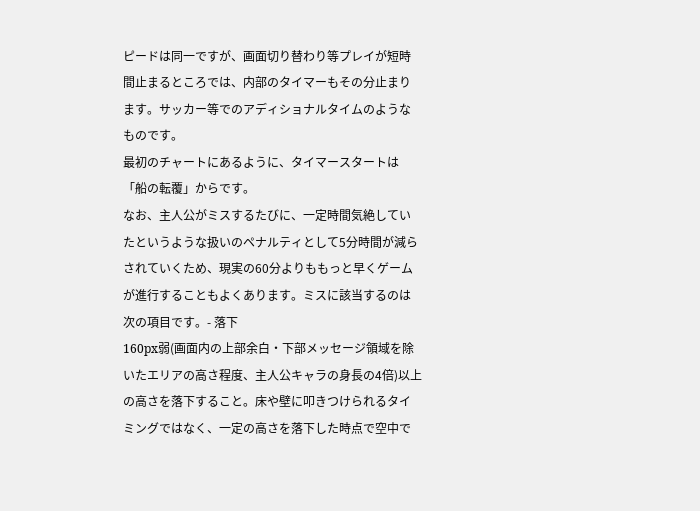ピードは同一ですが、画面切り替わり等プレイが短時間止まるところでは、内部のタイマーもその分止まります。サッカー等でのアディショナルタイムのようなものです。
最初のチャートにあるように、タイマースタートは「船の転覆」からです。
なお、主人公がミスするたびに、一定時間気絶していたというような扱いのペナルティとして5分時間が減らされていくため、現実の60分よりももっと早くゲームが進行することもよくあります。ミスに該当するのは次の項目です。- 落下
160px弱(画面内の上部余白・下部メッセージ領域を除いたエリアの高さ程度、主人公キャラの身長の4倍)以上の高さを落下すること。床や壁に叩きつけられるタイミングではなく、一定の高さを落下した時点で空中で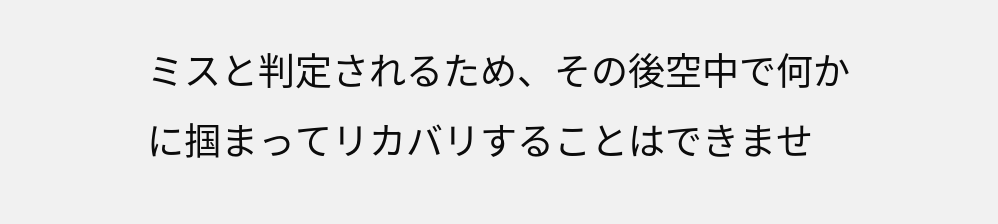ミスと判定されるため、その後空中で何かに掴まってリカバリすることはできませ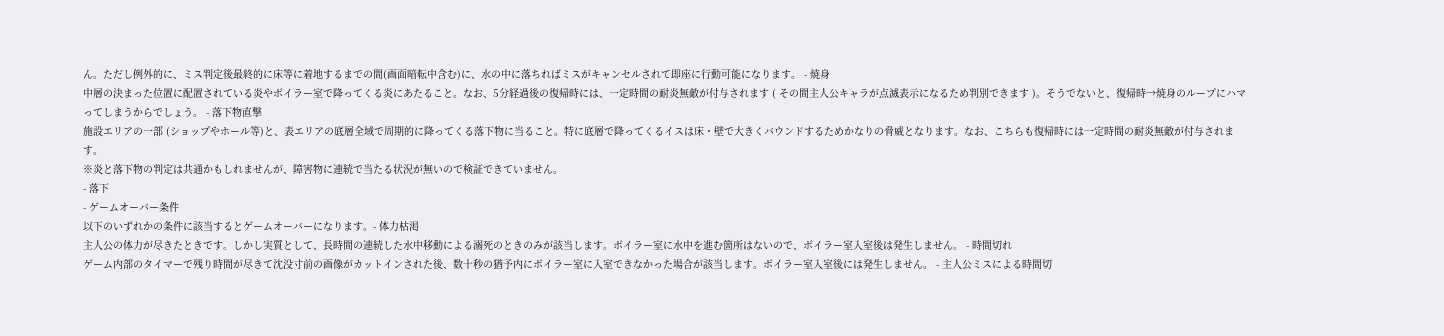ん。ただし例外的に、ミス判定後最終的に床等に着地するまでの間(画面暗転中含む)に、水の中に落ちればミスがキャンセルされて即座に行動可能になります。 - 焼身
中層の決まった位置に配置されている炎やボイラー室で降ってくる炎にあたること。なお、5分経過後の復帰時には、一定時間の耐炎無敵が付与されます ( その間主人公キャラが点滅表示になるため判別できます )。そうでないと、復帰時→焼身のループにハマってしまうからでしょう。 - 落下物直撃
施設エリアの一部 (ショップやホール等)と、表エリアの底層全域で周期的に降ってくる落下物に当ること。特に底層で降ってくるイスは床・壁で大きくバウンドするためかなりの脅威となります。なお、こちらも復帰時には一定時間の耐炎無敵が付与されます。
※炎と落下物の判定は共通かもしれませんが、障害物に連続で当たる状況が無いので検証できていません。
- 落下
- ゲームオーバー条件
以下のいずれかの条件に該当するとゲームオーバーになります。- 体力枯渇
主人公の体力が尽きたときです。しかし実質として、長時間の連続した水中移動による溺死のときのみが該当します。ボイラー室に水中を進む箇所はないので、ボイラー室入室後は発生しません。 - 時間切れ
ゲーム内部のタイマーで残り時間が尽きて沈没寸前の画像がカットインされた後、数十秒の猶予内にボイラー室に入室できなかった場合が該当します。ボイラー室入室後には発生しません。 - 主人公ミスによる時間切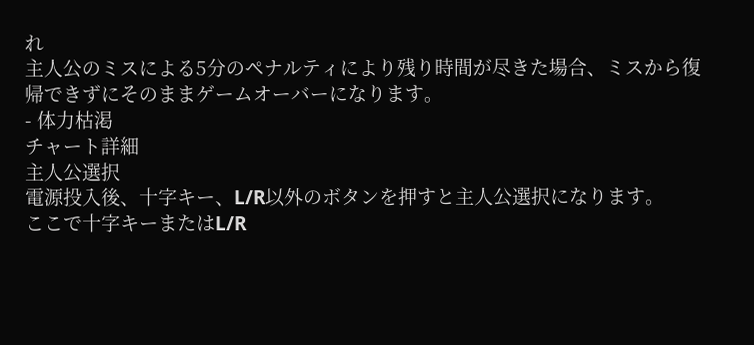れ
主人公のミスによる5分のペナルティにより残り時間が尽きた場合、ミスから復帰できずにそのままゲームオーバーになります。
- 体力枯渇
チャート詳細
主人公選択
電源投入後、十字キー、L/R以外のボタンを押すと主人公選択になります。
ここで十字キーまたはL/R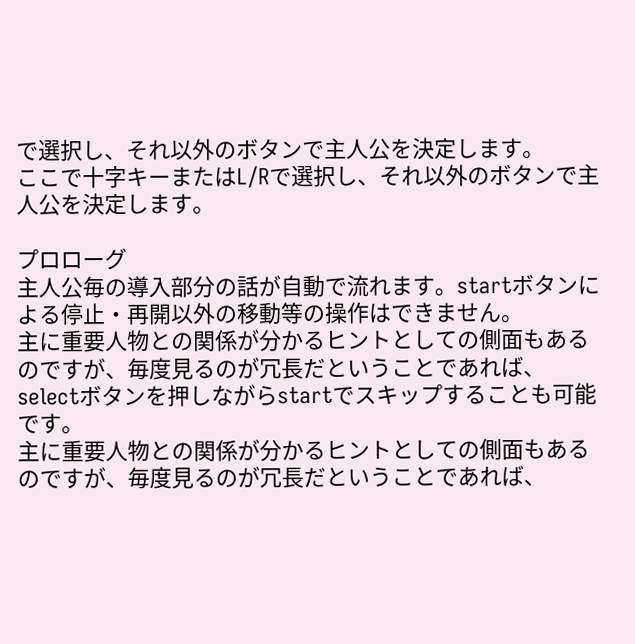で選択し、それ以外のボタンで主人公を決定します。
ここで十字キーまたはL/Rで選択し、それ以外のボタンで主人公を決定します。

プロローグ
主人公毎の導入部分の話が自動で流れます。startボタンによる停止・再開以外の移動等の操作はできません。
主に重要人物との関係が分かるヒントとしての側面もあるのですが、毎度見るのが冗長だということであれば、selectボタンを押しながらstartでスキップすることも可能です。
主に重要人物との関係が分かるヒントとしての側面もあるのですが、毎度見るのが冗長だということであれば、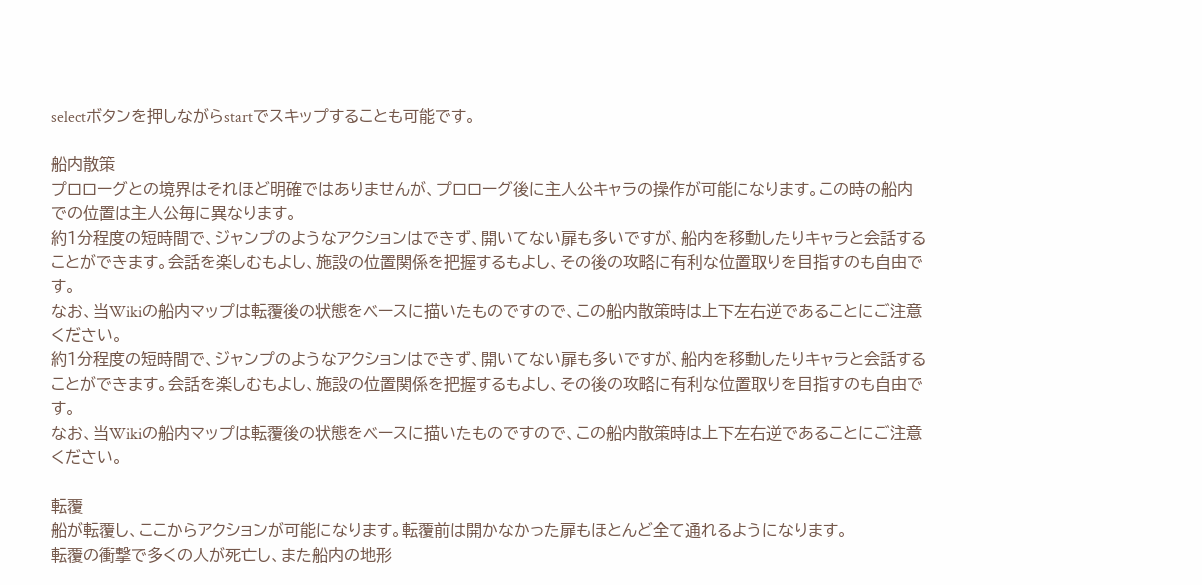selectボタンを押しながらstartでスキップすることも可能です。

船内散策
プロローグとの境界はそれほど明確ではありませんが、プロローグ後に主人公キャラの操作が可能になります。この時の船内での位置は主人公毎に異なります。
約1分程度の短時間で、ジャンプのようなアクションはできず、開いてない扉も多いですが、船内を移動したりキャラと会話することができます。会話を楽しむもよし、施設の位置関係を把握するもよし、その後の攻略に有利な位置取りを目指すのも自由です。
なお、当Wikiの船内マップは転覆後の状態をベースに描いたものですので、この船内散策時は上下左右逆であることにご注意ください。
約1分程度の短時間で、ジャンプのようなアクションはできず、開いてない扉も多いですが、船内を移動したりキャラと会話することができます。会話を楽しむもよし、施設の位置関係を把握するもよし、その後の攻略に有利な位置取りを目指すのも自由です。
なお、当Wikiの船内マップは転覆後の状態をベースに描いたものですので、この船内散策時は上下左右逆であることにご注意ください。

転覆
船が転覆し、ここからアクションが可能になります。転覆前は開かなかった扉もほとんど全て通れるようになります。
転覆の衝撃で多くの人が死亡し、また船内の地形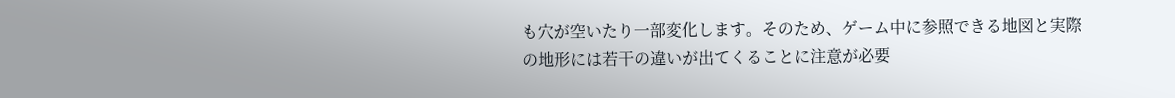も穴が空いたり一部変化します。そのため、ゲーム中に参照できる地図と実際の地形には若干の違いが出てくることに注意が必要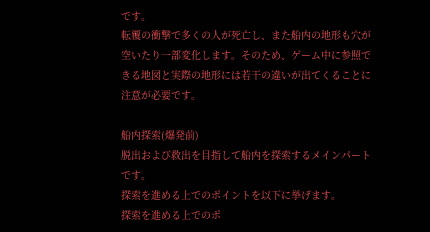です。
転覆の衝撃で多くの人が死亡し、また船内の地形も穴が空いたり一部変化します。そのため、ゲーム中に参照できる地図と実際の地形には若干の違いが出てくることに注意が必要です。

船内探索(爆発前)
脱出および救出を目指して船内を探索するメインパートです。
探索を進める上でのポイントを以下に挙げます。
探索を進める上でのポ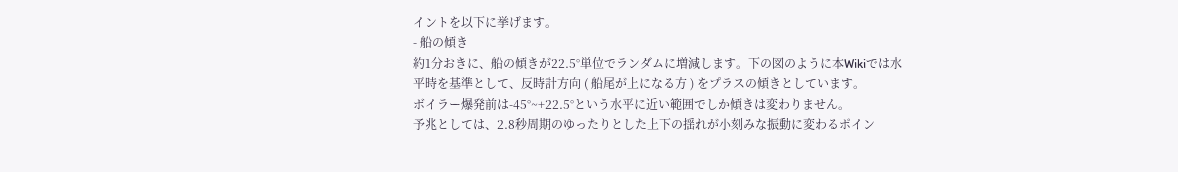イントを以下に挙げます。
- 船の傾き
約1分おきに、船の傾きが22.5°単位でランダムに増減します。下の図のように本Wikiでは水平時を基準として、反時計方向 ( 船尾が上になる方 ) をプラスの傾きとしています。
ボイラー爆発前は-45°~+22.5°という水平に近い範囲でしか傾きは変わりません。
予兆としては、2.8秒周期のゆったりとした上下の揺れが小刻みな振動に変わるポイン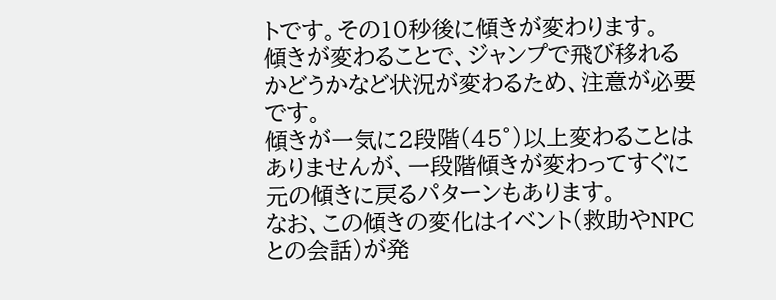トです。その10秒後に傾きが変わります。
傾きが変わることで、ジャンプで飛び移れるかどうかなど状況が変わるため、注意が必要です。
傾きが一気に2段階(45°)以上変わることはありませんが、一段階傾きが変わってすぐに元の傾きに戻るパターンもあります。
なお、この傾きの変化はイベント(救助やNPCとの会話)が発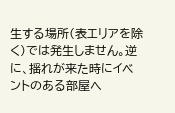生する場所(表エリアを除く)では発生しません。逆に、揺れが来た時にイベントのある部屋へ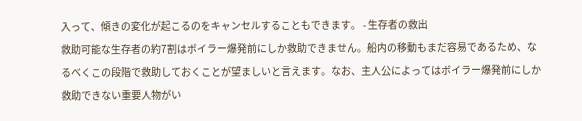入って、傾きの変化が起こるのをキャンセルすることもできます。 - 生存者の救出
救助可能な生存者の約7割はボイラー爆発前にしか救助できません。船内の移動もまだ容易であるため、なるべくこの段階で救助しておくことが望ましいと言えます。なお、主人公によってはボイラー爆発前にしか救助できない重要人物がい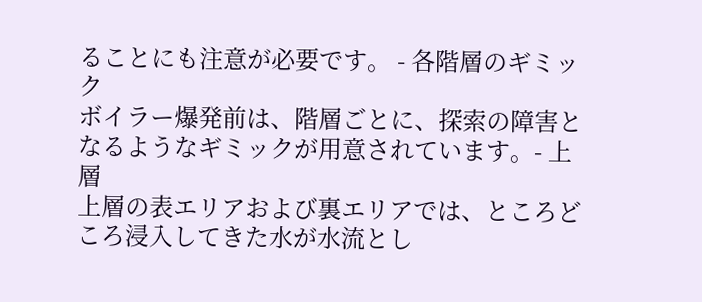ることにも注意が必要です。 - 各階層のギミック
ボイラー爆発前は、階層ごとに、探索の障害となるようなギミックが用意されています。- 上層
上層の表エリアおよび裏エリアでは、ところどころ浸入してきた水が水流とし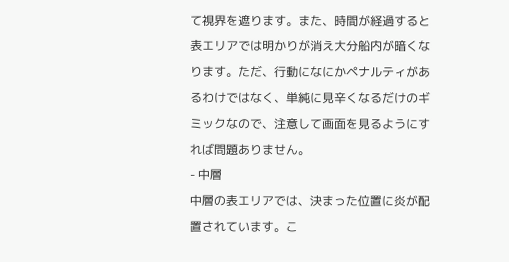て視界を遮ります。また、時間が経過すると表エリアでは明かりが消え大分船内が暗くなります。ただ、行動になにかペナルティがあるわけではなく、単純に見辛くなるだけのギミックなので、注意して画面を見るようにすれば問題ありません。
- 中層
中層の表エリアでは、決まった位置に炎が配置されています。こ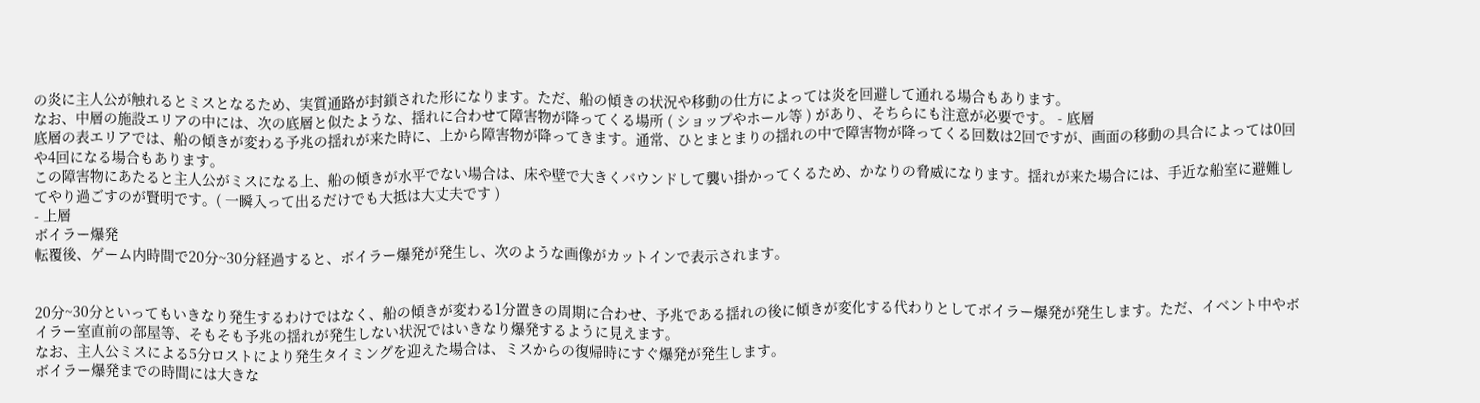の炎に主人公が触れるとミスとなるため、実質通路が封鎖された形になります。ただ、船の傾きの状況や移動の仕方によっては炎を回避して通れる場合もあります。
なお、中層の施設エリアの中には、次の底層と似たような、揺れに合わせて障害物が降ってくる場所 ( ショップやホール等 ) があり、そちらにも注意が必要です。 - 底層
底層の表エリアでは、船の傾きが変わる予兆の揺れが来た時に、上から障害物が降ってきます。通常、ひとまとまりの揺れの中で障害物が降ってくる回数は2回ですが、画面の移動の具合によっては0回や4回になる場合もあります。
この障害物にあたると主人公がミスになる上、船の傾きが水平でない場合は、床や壁で大きくバウンドして襲い掛かってくるため、かなりの脅威になります。揺れが来た場合には、手近な船室に避難してやり過ごすのが賢明です。( 一瞬入って出るだけでも大抵は大丈夫です )
- 上層
ボイラー爆発
転覆後、ゲーム内時間で20分~30分経過すると、ボイラー爆発が発生し、次のような画像がカットインで表示されます。


20分~30分といってもいきなり発生するわけではなく、船の傾きが変わる1分置きの周期に合わせ、予兆である揺れの後に傾きが変化する代わりとしてボイラー爆発が発生します。ただ、イベント中やボイラー室直前の部屋等、そもそも予兆の揺れが発生しない状況ではいきなり爆発するように見えます。
なお、主人公ミスによる5分ロストにより発生タイミングを迎えた場合は、ミスからの復帰時にすぐ爆発が発生します。
ボイラー爆発までの時間には大きな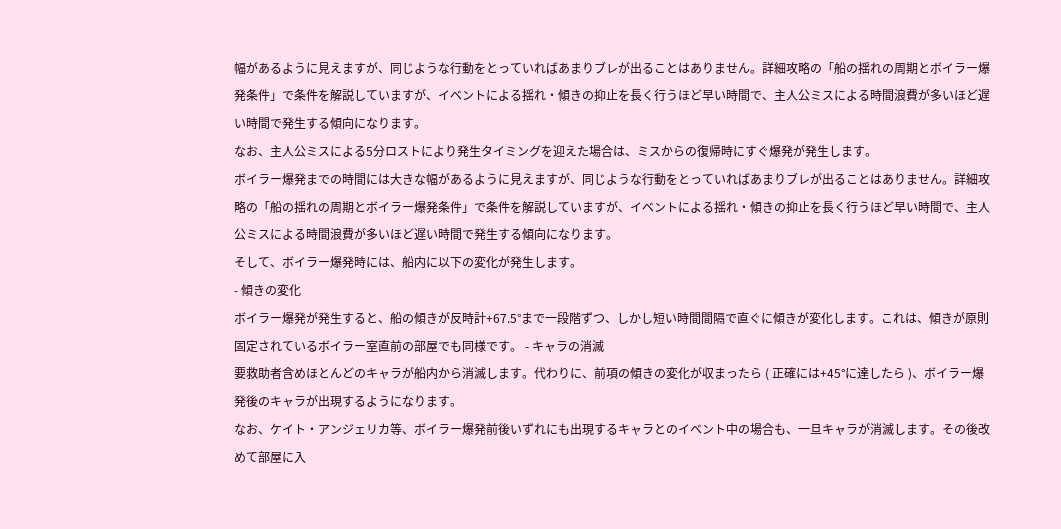幅があるように見えますが、同じような行動をとっていればあまりブレが出ることはありません。詳細攻略の「船の揺れの周期とボイラー爆発条件」で条件を解説していますが、イベントによる揺れ・傾きの抑止を長く行うほど早い時間で、主人公ミスによる時間浪費が多いほど遅い時間で発生する傾向になります。
なお、主人公ミスによる5分ロストにより発生タイミングを迎えた場合は、ミスからの復帰時にすぐ爆発が発生します。
ボイラー爆発までの時間には大きな幅があるように見えますが、同じような行動をとっていればあまりブレが出ることはありません。詳細攻略の「船の揺れの周期とボイラー爆発条件」で条件を解説していますが、イベントによる揺れ・傾きの抑止を長く行うほど早い時間で、主人公ミスによる時間浪費が多いほど遅い時間で発生する傾向になります。
そして、ボイラー爆発時には、船内に以下の変化が発生します。
- 傾きの変化
ボイラー爆発が発生すると、船の傾きが反時計+67.5°まで一段階ずつ、しかし短い時間間隔で直ぐに傾きが変化します。これは、傾きが原則固定されているボイラー室直前の部屋でも同様です。 - キャラの消滅
要救助者含めほとんどのキャラが船内から消滅します。代わりに、前項の傾きの変化が収まったら ( 正確には+45°に達したら )、ボイラー爆発後のキャラが出現するようになります。
なお、ケイト・アンジェリカ等、ボイラー爆発前後いずれにも出現するキャラとのイベント中の場合も、一旦キャラが消滅します。その後改めて部屋に入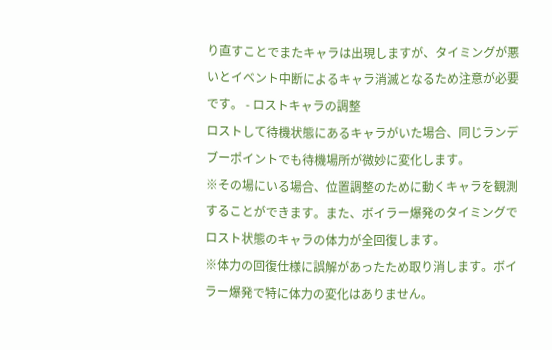り直すことでまたキャラは出現しますが、タイミングが悪いとイベント中断によるキャラ消滅となるため注意が必要です。 - ロストキャラの調整
ロストして待機状態にあるキャラがいた場合、同じランデブーポイントでも待機場所が微妙に変化します。
※その場にいる場合、位置調整のために動くキャラを観測することができます。また、ボイラー爆発のタイミングでロスト状態のキャラの体力が全回復します。
※体力の回復仕様に誤解があったため取り消します。ボイラー爆発で特に体力の変化はありません。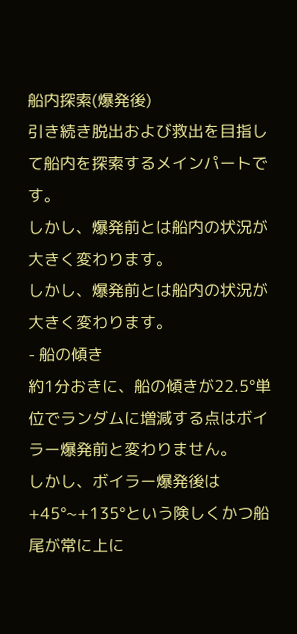船内探索(爆発後)
引き続き脱出および救出を目指して船内を探索するメインパートです。
しかし、爆発前とは船内の状況が大きく変わります。
しかし、爆発前とは船内の状況が大きく変わります。
- 船の傾き
約1分おきに、船の傾きが22.5°単位でランダムに増減する点はボイラー爆発前と変わりません。
しかし、ボイラー爆発後は+45°~+135°という険しくかつ船尾が常に上に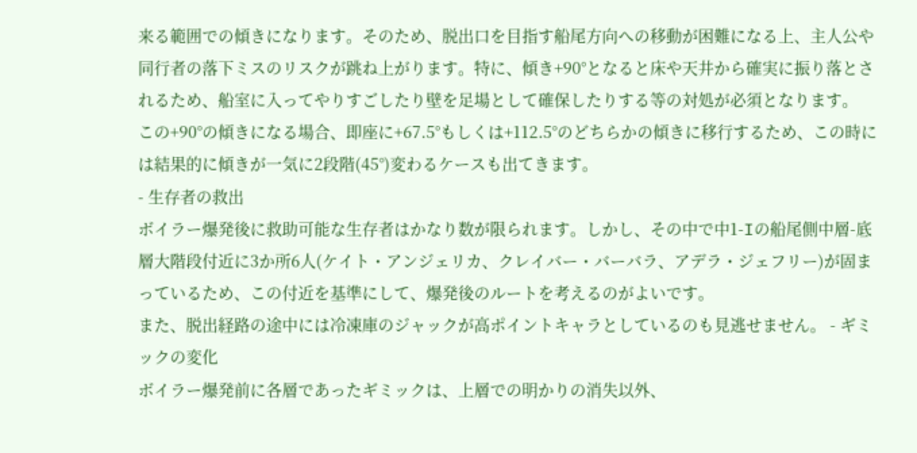来る範囲での傾きになります。そのため、脱出口を目指す船尾方向への移動が困難になる上、主人公や同行者の落下ミスのリスクが跳ね上がります。特に、傾き+90°となると床や天井から確実に振り落とされるため、船室に入ってやりすごしたり壁を足場として確保したりする等の対処が必須となります。
この+90°の傾きになる場合、即座に+67.5°もしくは+112.5°のどちらかの傾きに移行するため、この時には結果的に傾きが一気に2段階(45°)変わるケースも出てきます。
- 生存者の救出
ボイラー爆発後に救助可能な生存者はかなり数が限られます。しかし、その中で中1-Iの船尾側中層-底層大階段付近に3か所6人(ケイト・アンジェリカ、クレイバー・バーバラ、アデラ・ジェフリー)が固まっているため、この付近を基準にして、爆発後のルートを考えるのがよいです。
また、脱出経路の途中には冷凍庫のジャックが高ポイントキャラとしているのも見逃せません。 - ギミックの変化
ボイラー爆発前に各層であったギミックは、上層での明かりの消失以外、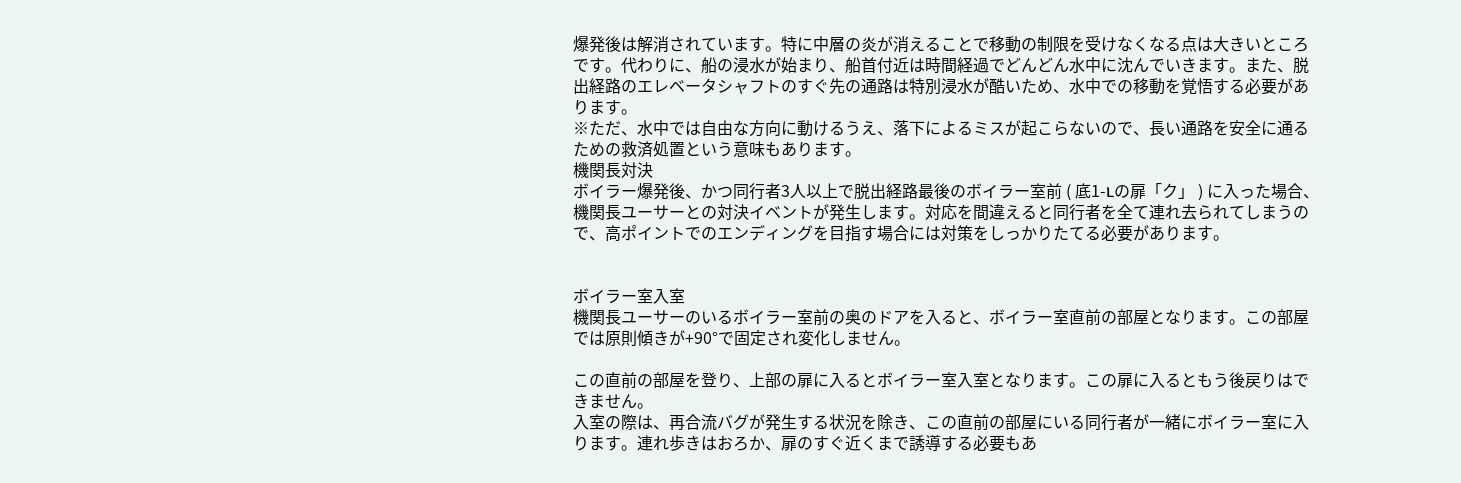爆発後は解消されています。特に中層の炎が消えることで移動の制限を受けなくなる点は大きいところです。代わりに、船の浸水が始まり、船首付近は時間経過でどんどん水中に沈んでいきます。また、脱出経路のエレベータシャフトのすぐ先の通路は特別浸水が酷いため、水中での移動を覚悟する必要があります。
※ただ、水中では自由な方向に動けるうえ、落下によるミスが起こらないので、長い通路を安全に通るための救済処置という意味もあります。
機関長対決
ボイラー爆発後、かつ同行者3人以上で脱出経路最後のボイラー室前 ( 底1-Lの扉「ク」 ) に入った場合、機関長ユーサーとの対決イベントが発生します。対応を間違えると同行者を全て連れ去られてしまうので、高ポイントでのエンディングを目指す場合には対策をしっかりたてる必要があります。


ボイラー室入室
機関長ユーサーのいるボイラー室前の奥のドアを入ると、ボイラー室直前の部屋となります。この部屋では原則傾きが+90°で固定され変化しません。

この直前の部屋を登り、上部の扉に入るとボイラー室入室となります。この扉に入るともう後戻りはできません。
入室の際は、再合流バグが発生する状況を除き、この直前の部屋にいる同行者が一緒にボイラー室に入ります。連れ歩きはおろか、扉のすぐ近くまで誘導する必要もあ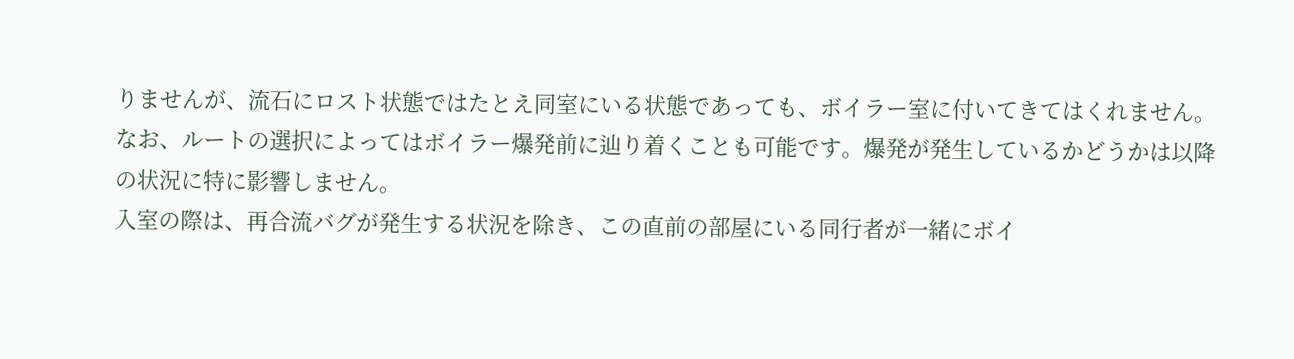りませんが、流石にロスト状態ではたとえ同室にいる状態であっても、ボイラー室に付いてきてはくれません。
なお、ルートの選択によってはボイラー爆発前に辿り着くことも可能です。爆発が発生しているかどうかは以降の状況に特に影響しません。
入室の際は、再合流バグが発生する状況を除き、この直前の部屋にいる同行者が一緒にボイ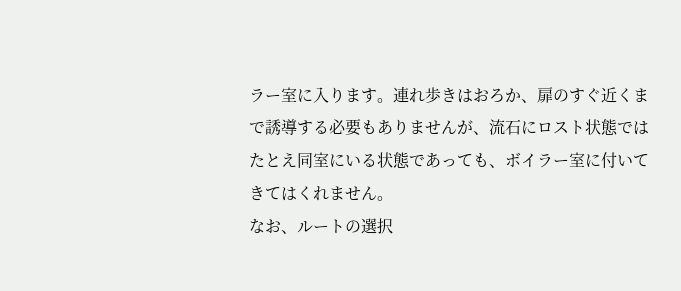ラー室に入ります。連れ歩きはおろか、扉のすぐ近くまで誘導する必要もありませんが、流石にロスト状態ではたとえ同室にいる状態であっても、ボイラー室に付いてきてはくれません。
なお、ルートの選択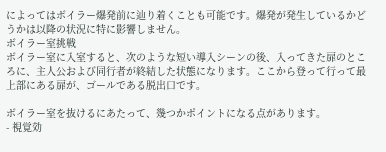によってはボイラー爆発前に辿り着くことも可能です。爆発が発生しているかどうかは以降の状況に特に影響しません。
ボイラー室挑戦
ボイラー室に入室すると、次のような短い導入シーンの後、入ってきた扉のところに、主人公および同行者が終結した状態になります。ここから登って行って最上部にある扉が、ゴールである脱出口です。

ボイラー室を抜けるにあたって、幾つかポイントになる点があります。
- 視覚効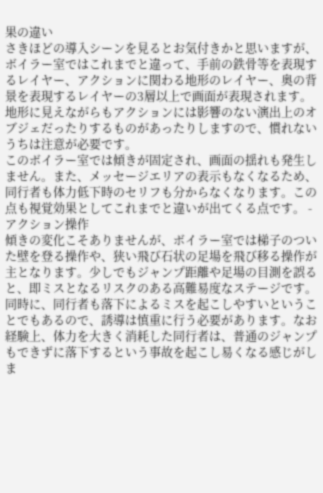果の違い
さきほどの導入シーンを見るとお気付きかと思いますが、ボイラー室ではこれまでと違って、手前の鉄骨等を表現するレイヤー、アクションに関わる地形のレイヤー、奥の背景を表現するレイヤーの3層以上で画面が表現されます。地形に見えながらもアクションには影響のない演出上のオブジェだったりするものがあったりしますので、慣れないうちは注意が必要です。
このボイラー室では傾きが固定され、画面の揺れも発生しません。また、メッセージエリアの表示もなくなるため、同行者も体力低下時のセリフも分からなくなります。この点も視覚効果としてこれまでと違いが出てくる点です。 - アクション操作
傾きの変化こそありませんが、ボイラー室では梯子のついた壁を登る操作や、狭い飛び石状の足場を飛び移る操作が主となります。少しでもジャンプ距離や足場の目測を誤ると、即ミスとなるリスクのある高難易度なステージです。
同時に、同行者も落下によるミスを起こしやすいということでもあるので、誘導は慎重に行う必要があります。なお経験上、体力を大きく消耗した同行者は、普通のジャンプもできずに落下するという事故を起こし易くなる感じがしま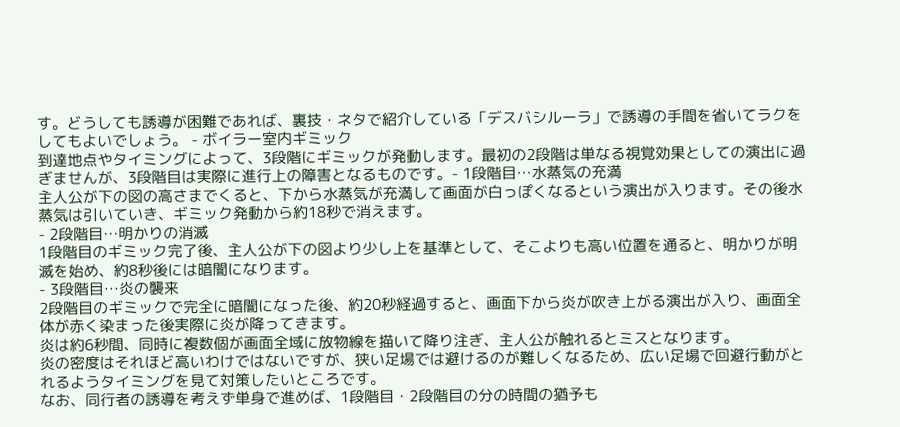す。どうしても誘導が困難であれば、裏技・ネタで紹介している「デスバシルーラ」で誘導の手間を省いてラクをしてもよいでしょう。 - ボイラー室内ギミック
到達地点やタイミングによって、3段階にギミックが発動します。最初の2段階は単なる視覚効果としての演出に過ぎませんが、3段階目は実際に進行上の障害となるものです。- 1段階目…水蒸気の充満
主人公が下の図の高さまでくると、下から水蒸気が充満して画面が白っぽくなるという演出が入ります。その後水蒸気は引いていき、ギミック発動から約18秒で消えます。
- 2段階目…明かりの消滅
1段階目のギミック完了後、主人公が下の図より少し上を基準として、そこよりも高い位置を通ると、明かりが明滅を始め、約8秒後には暗闇になります。
- 3段階目…炎の襲来
2段階目のギミックで完全に暗闇になった後、約20秒経過すると、画面下から炎が吹き上がる演出が入り、画面全体が赤く染まった後実際に炎が降ってきます。
炎は約6秒間、同時に複数個が画面全域に放物線を描いて降り注ぎ、主人公が触れるとミスとなります。
炎の密度はそれほど高いわけではないですが、狭い足場では避けるのが難しくなるため、広い足場で回避行動がとれるようタイミングを見て対策したいところです。
なお、同行者の誘導を考えず単身で進めば、1段階目・2段階目の分の時間の猶予も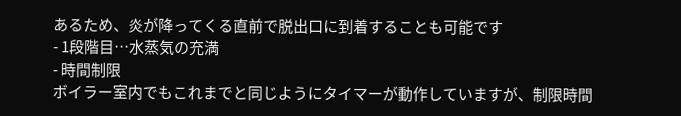あるため、炎が降ってくる直前で脱出口に到着することも可能です
- 1段階目…水蒸気の充満
- 時間制限
ボイラー室内でもこれまでと同じようにタイマーが動作していますが、制限時間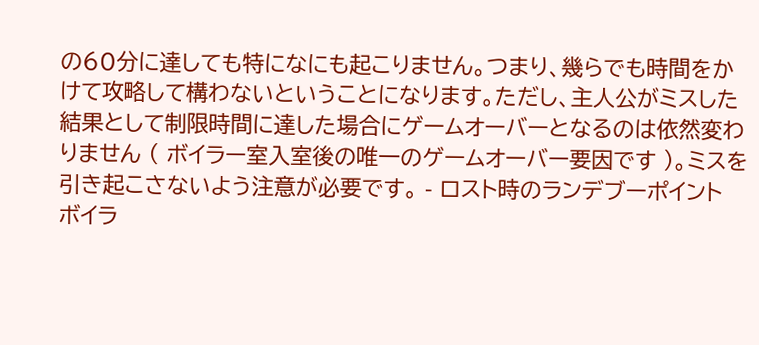の60分に達しても特になにも起こりません。つまり、幾らでも時間をかけて攻略して構わないということになります。ただし、主人公がミスした結果として制限時間に達した場合にゲームオーバーとなるのは依然変わりません ( ボイラー室入室後の唯一のゲームオーバー要因です )。ミスを引き起こさないよう注意が必要です。 - ロスト時のランデブーポイント
ボイラ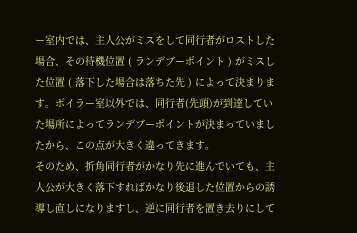ー室内では、主人公がミスをして同行者がロストした場合、その待機位置 ( ランデブーポイント ) がミスした位置 ( 落下した場合は落ちた先 ) によって決まります。ボイラー室以外では、同行者(先頭)が到達していた場所によってランデブーポイントが決まっていましたから、この点が大きく違ってきます。
そのため、折角同行者がかなり先に進んでいても、主人公が大きく落下すればかなり後退した位置からの誘導し直しになりますし、逆に同行者を置き去りにして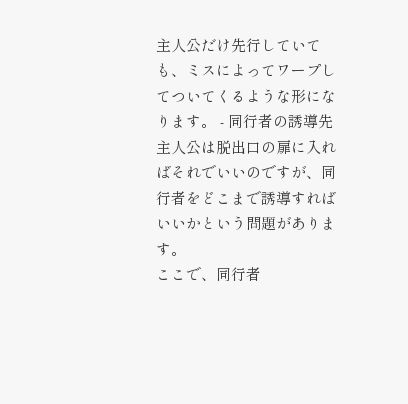主人公だけ先行していても、ミスによってワープしてついてくるような形になります。 - 同行者の誘導先
主人公は脱出口の扉に入ればそれでいいのですが、同行者をどこまで誘導すればいいかという問題があります。
ここで、同行者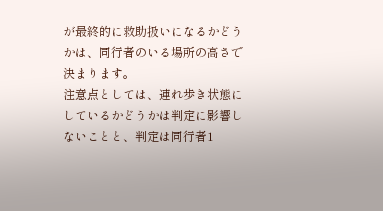が最終的に救助扱いになるかどうかは、同行者のいる場所の高さで決まります。
注意点としては、連れ歩き状態にしているかどうかは判定に影響しないことと、判定は同行者1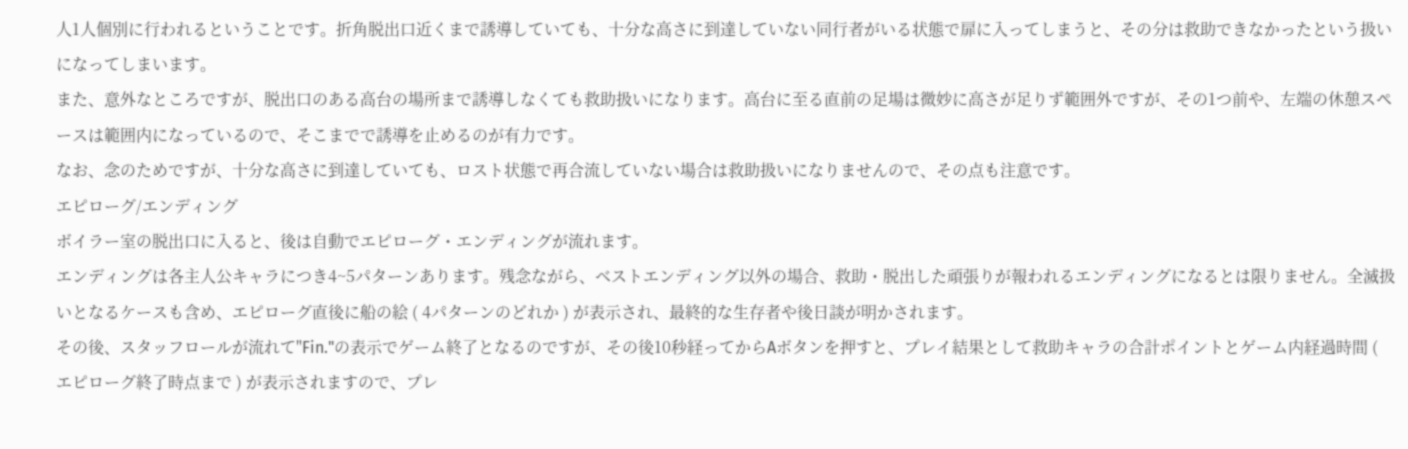人1人個別に行われるということです。折角脱出口近くまで誘導していても、十分な高さに到達していない同行者がいる状態で扉に入ってしまうと、その分は救助できなかったという扱いになってしまいます。
また、意外なところですが、脱出口のある高台の場所まで誘導しなくても救助扱いになります。高台に至る直前の足場は微妙に高さが足りず範囲外ですが、その1つ前や、左端の休憩スペースは範囲内になっているので、そこまでで誘導を止めるのが有力です。
なお、念のためですが、十分な高さに到達していても、ロスト状態で再合流していない場合は救助扱いになりませんので、その点も注意です。
エピローグ/エンディング
ボイラー室の脱出口に入ると、後は自動でエピローグ・エンディングが流れます。
エンディングは各主人公キャラにつき4~5パターンあります。残念ながら、ベストエンディング以外の場合、救助・脱出した頑張りが報われるエンディングになるとは限りません。全滅扱いとなるケースも含め、エピローグ直後に船の絵 ( 4パターンのどれか ) が表示され、最終的な生存者や後日談が明かされます。
その後、スタッフロールが流れて"Fin."の表示でゲーム終了となるのですが、その後10秒経ってからAボタンを押すと、プレイ結果として救助キャラの合計ポイントとゲーム内経過時間 ( エピローグ終了時点まで ) が表示されますので、プレ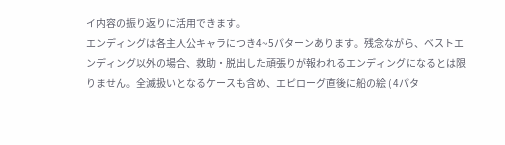イ内容の振り返りに活用できます。
エンディングは各主人公キャラにつき4~5パターンあります。残念ながら、ベストエンディング以外の場合、救助・脱出した頑張りが報われるエンディングになるとは限りません。全滅扱いとなるケースも含め、エピローグ直後に船の絵 ( 4パタ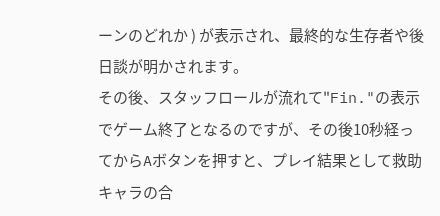ーンのどれか ) が表示され、最終的な生存者や後日談が明かされます。
その後、スタッフロールが流れて"Fin."の表示でゲーム終了となるのですが、その後10秒経ってからAボタンを押すと、プレイ結果として救助キャラの合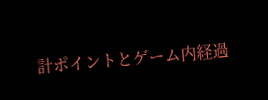計ポイントとゲーム内経過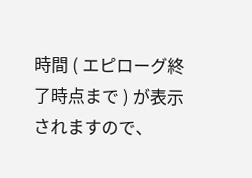時間 ( エピローグ終了時点まで ) が表示されますので、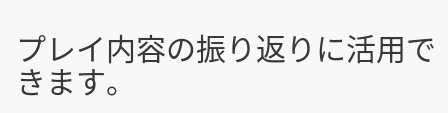プレイ内容の振り返りに活用できます。